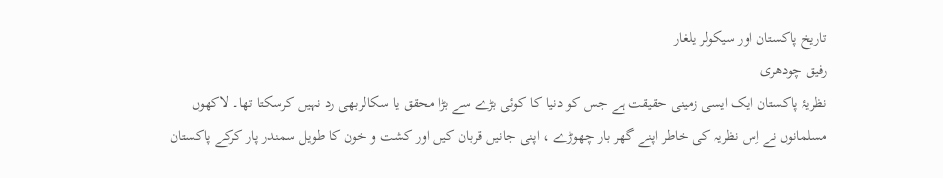تاریخ پاکستان اور سیکولر یلغار
رفیق چودھری
نظریۂ پاکستان ایک ایسی زمینی حقیقت ہے جس کو دنیا کا کوئی بڑے سے بڑا محقق یا سکالربھی رد نہیں کرسکتا تھا۔ لاکھوں مسلمانوں نے اِس نظریہ کی خاطر اپنے گھر بار چھوڑے ، اپنی جانیں قربان کیں اور کشت و خون کا طویل سمندر پار کرکے پاکستان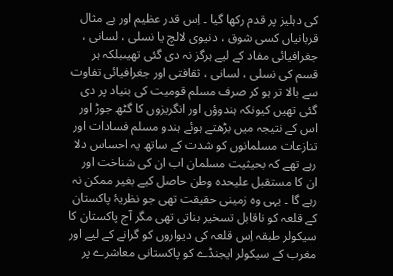کی دہلیز پر قدم رکھا گیا ۔ اِس قدر عظیم اور بے مثال قربانیاں کسی شوق ، دنیوی لالچ یا نسلی ، لسانی ، جغرافیائی مفاد کے لیے ہرگز نہ دی گئی تھیںبلکہ ہر قسم کی نسلی ، لسانی ، ثقافتی اور جغرافیائی تفاوت سے بالا تر ہو کر صرف مسلم قومیت کی بنیاد پر دی گئی تھیں کیونکہ ہندوؤں اور انگریزوں کا گٹھ جوڑ اور اس کے نتیجہ میں بڑھتے ہوئے ہندو مسلم فسادات اور تنازعات مسلمانوں کو شدت کے ساتھ یہ احساس دلا رہے تھے کہ بحیثیت مسلمان اب ان کی شناخت اور ان کا مستقبل علیحدہ وطن حاصل کیے بغیر ممکن نہ رہے گا ۔ یہی وہ زمینی حقیقت تھی جو نظریۂ پاکستان کے قلعہ کو ناقابل تسخیر بناتی تھی مگر آج پاکستان کا سیکولر طبقہ اِس قلعہ کی دیواروں کو گرانے کے لیے اور مغرب کے سیکولر ایجنڈے کو پاکستانی معاشرے پر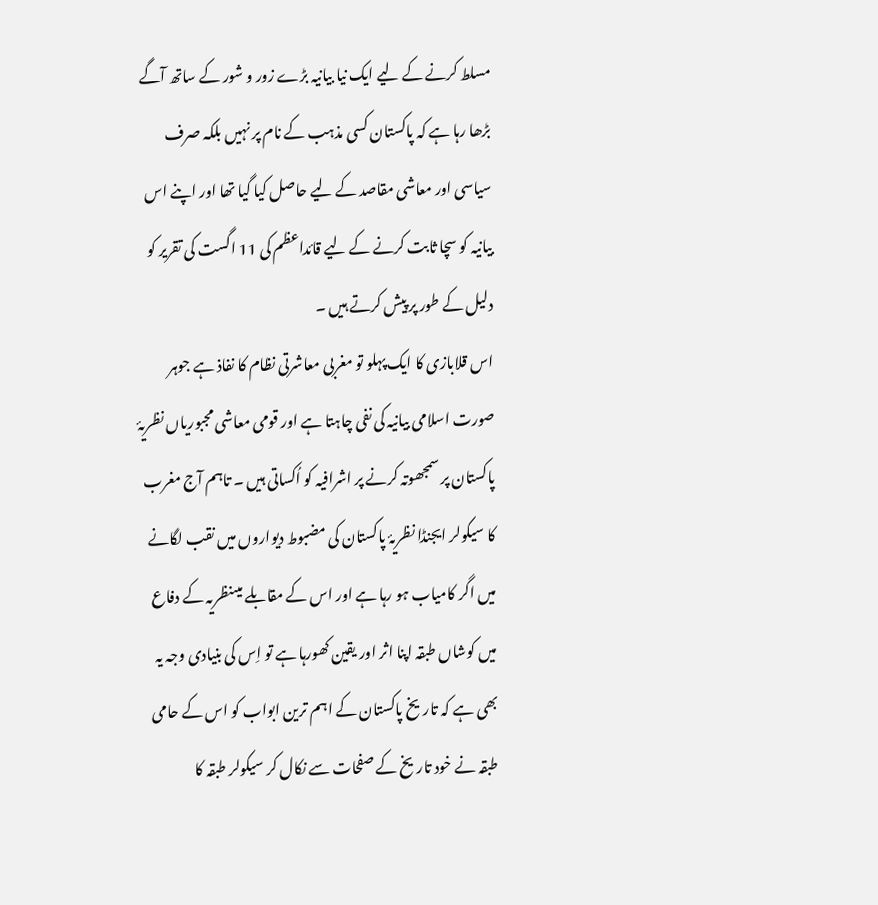مسلط کرنے کے لیے ایک نیا بیانیہ بڑے زور و شور کے ساتھ آگے بڑھا رہا ہے کہ پاکستان کسی مذہب کے نام پر نہیں بلکہ صرف سیاسی اور معاشی مقاصد کے لیے حاصل کیا گیا تھا اور اپنے اس بیانیہ کو سچا ثابت کرنے کے لیے قائداعظم کی 11 اگست کی تقریر کو دلیل کے طور پر پیش کرتے ہیں ۔
اس قلابازی کا ایک پہلو تو مغربی معاشرتی نظام کا نفاذ ہے جوہر صورت اسلامی بیانیہ کی نفی چاہتا ہے اور قومی معاشی مجبوریاں نظریۂ پاکستان پر سمجھوتہ کرنے پر اشرافیہ کو اُکساتی ہیں ۔ تاہم آج مغرب کا سیکولر ایجنڈا نظریۂ پاکستان کی مضبوط دیواروں میں نقب لگانے میں اگر کامیاب ہو رہا ہے اور اس کے مقابلے میںنظریہ کے دفاع میں کوشاں طبقہ اپنا اثر اور یقین کھورہا ہے تو اِس کی بنیادی وجہ یہ بھی ہے کہ تاریخ پاکستان کے اہم ترین ابواب کو اس کے حامی طبقہ نے خود تاریخ کے صفحات سے نکال کر سیکولر طبقہ کا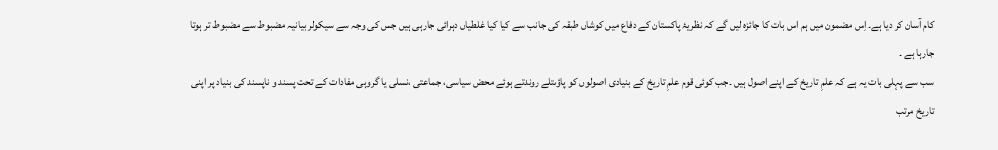کام آسان کر دیا ہے۔ اِس مضمون میں ہم اس بات کا جائزہ لیں گے کہ نظریۂ پاکستان کے دفاع میں کوشاں طبقہ کی جانب سے کیا کیا غلطیاں دہرائی جارہی ہیں جس کی وجہ سے سیکولر بیانیہ مضبوط سے مضبوط تر ہوتا جارہا ہے ۔
سب سے پہلی بات یہ ہے کہ علمِ تاریخ کے اپنے اصول ہیں ۔جب کوئی قوم علمِ تاریخ کے بنیادی اصولوں کو پاؤںتلے روندتے ہوئے محض سیاسی، جماعتی ،نسلی یا گروہی مفادات کے تحت پسند و ناپسند کی بنیاد پر اپنی تاریخ مرتب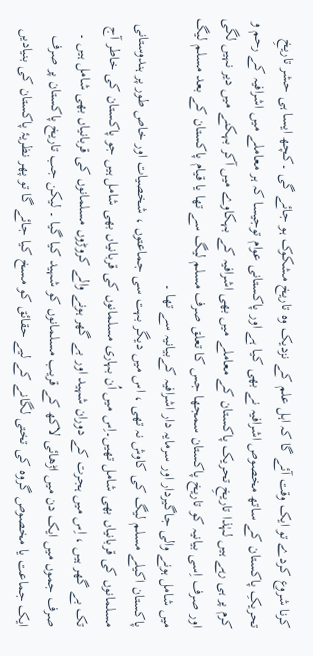کرنا شروع کردے تو ایک وقت آئے گا کہ اہل علم کے نزدیک وہ تاریخ مشکوک ہو جائے گی ۔کچھ ایسا ہی حشر تاریخِ تحریکِ پاکستان کے ساتھ مخصوص اشرافیہ نے بھی کیا ہے اور پاکستانی عوام توجیسا کہ ہر معاملے میں اشرافیہ کے رحم و کرم پر ہی رہے ہیں لہٰذا تاریخِ تحریک پاکستان کے معاملے میں بھی اشرافیہ کے بہکاوے میں آکر بہکنے میں دیر نہیں لگی اور صرف اِسی بیانیہ کو تاریخ پاکستان سمجھا جس کا تعلق صرف مسلم لیگ سے تھا یا قیام پاکستان کے بعد مسلم لیگ میں شامل ہونے والی جاگیردار اور سرمایہ دار اشرافیہ کےبیانیہ سے تھا ۔
پاکستان اکیلے مسلم لیگ کی کاوش نہ تھی ، اس میں دیگر بہت سی جماعتوں ، شخصیات اور خاص طور پر ہندوستانی مسلمانوں کی قربانیاں بھی شامل تھیں۔اِس میں اُن بہاری مسلمانوں کی قربانیاں بھی شامل ہیں جو پاکستان کی خاطر آج تک بے گھر ہیں ، اِس میں ہجرت کے دوران شہید اور بے گھر ہونے والے کروڑوں مسلمانوں کی قربانیاں بھی شامل ہیں ۔ صرف جموں میں ایک دن میں اڑھائی لاکھ کے قریب مسلمانوں کو شہید کیا گیا ۔ لیکن جب تاریخ پاکستان پر صرف ایک جماعت یا مخصوص گروہ کی تختی لگانے کے لیے حقائق کو مسخ کیا جائے گا تو پھر نظریۂ پاکستان کی بنیادیں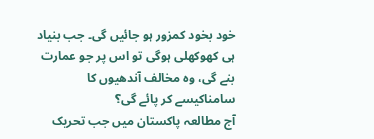خود بخود کمزور ہو جائیں گی۔ جب بنیاد ہی کھوکھلی ہوگی تو اس پر جو عمارت بنے گی، وہ مخالف آندھیوں کا سامناکیسے کر پائے گی؟
آج مطالعہ پاکستان میں جب تحریک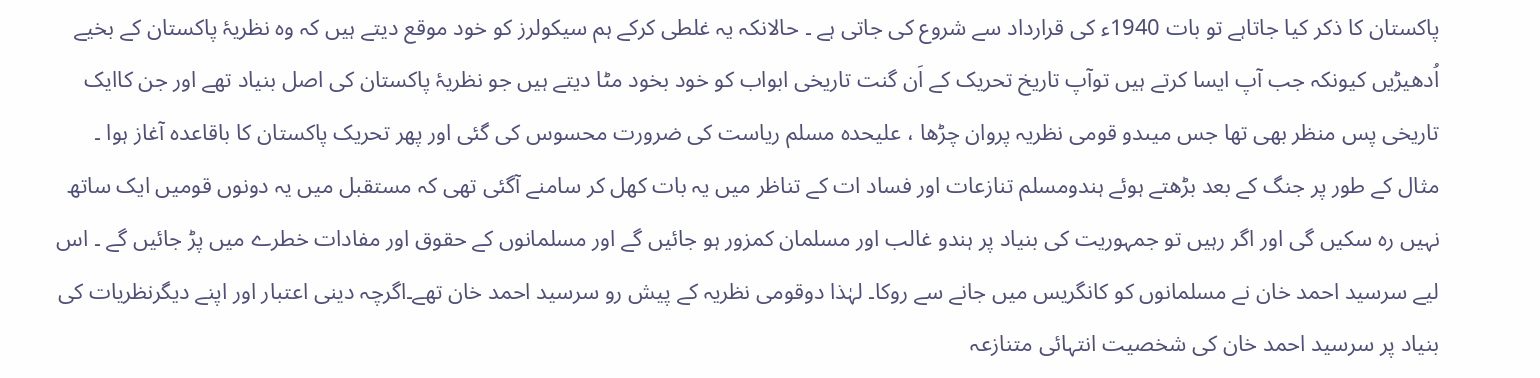پاکستان کا ذکر کیا جاتاہے تو بات 1940ء کی قرارداد سے شروع کی جاتی ہے ۔ حالانکہ یہ غلطی کرکے ہم سیکولرز کو خود موقع دیتے ہیں کہ وہ نظریۂ پاکستان کے بخیے اُدھیڑیں کیونکہ جب آپ ایسا کرتے ہیں توآپ تاریخ تحریک کے اَن گنت تاریخی ابواب کو خود بخود مٹا دیتے ہیں جو نظریۂ پاکستان کی اصل بنیاد تھے اور جن کاایک تاریخی پس منظر بھی تھا جس میںدو قومی نظریہ پروان چڑھا ، علیحدہ مسلم ریاست کی ضرورت محسوس کی گئی اور پھر تحریک پاکستان کا باقاعدہ آغاز ہوا ۔
مثال کے طور پر جنگ کے بعد بڑھتے ہوئے ہندومسلم تنازعات اور فساد ات کے تناظر میں یہ بات کھل کر سامنے آگئی تھی کہ مستقبل میں یہ دونوں قومیں ایک ساتھ نہیں رہ سکیں گی اور اگر رہیں تو جمہوریت کی بنیاد پر ہندو غالب اور مسلمان کمزور ہو جائیں گے اور مسلمانوں کے حقوق اور مفادات خطرے میں پڑ جائیں گے ۔ اس لیے سرسید احمد خان نے مسلمانوں کو کانگریس میں جانے سے روکا۔ لہٰذا دوقومی نظریہ کے پیش رو سرسید احمد خان تھے۔اگرچہ دینی اعتبار اور اپنے دیگرنظریات کی بنیاد پر سرسید احمد خان کی شخصیت انتہائی متنازعہ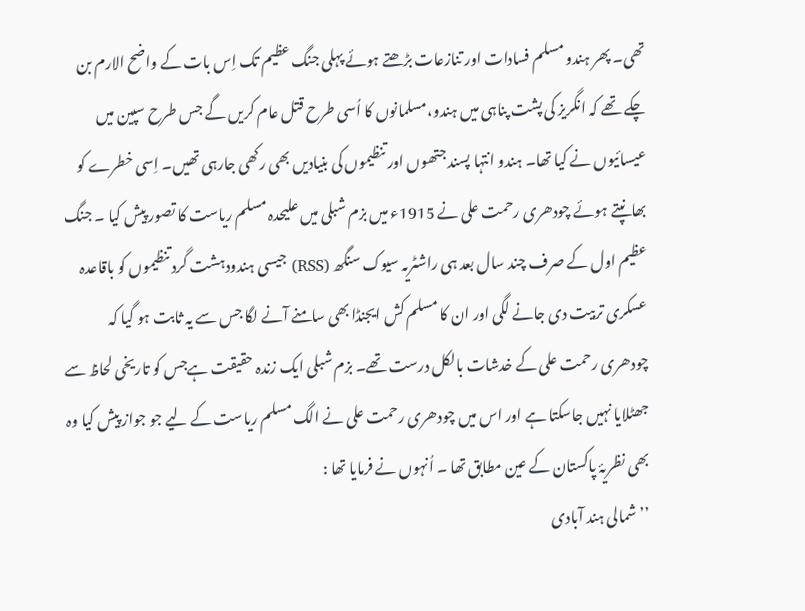تھی۔ پھر ہندو مسلم فسادات اور تنازعات بڑھتے ہوئے پہلی جنگ عظیم تک اِس بات کے واضح الارم بن چکے تھے کہ انگریز کی پشت پناہی میں ہندو،مسلمانوں کا اُسی طرح قتل عام کریں گے جس طرح سپین میں عیسائیوں نے کیا تھا۔ ہندو انتہا پسند جتھوں اور تنظیموں کی بنیادیں بھی رکھی جارہی تھیں۔ اِسی خطرے کو بھانپتے ہوئے چودھری رحمت علی نے 1915ء میں بزم شبلی میں علیحدہ مسلم ریاست کا تصور پیش کیا ۔ جنگ عظیم اول کے صرف چند سال بعد ہی راشٹریہ سیوک سنگھ (RSS) جیسی ہندودہشت گرد تنظیموں کو باقاعدہ عسکری تربیت دی جانے لگی اور ان کا مسلم کش ایجنڈا بھی سامنے آنے لگا جس سے یہ ثابت ہو گیا کہ چودھری رحمت علی کے خدشات بالکل درست تھے۔ بزم شبلی ایک زندہ حقیقت ہےجس کو تاریخی لحاظ سے جھٹلایا نہیں جاسکتا ہے اور اس میں چودھری رحمت علی نے الگ مسلم ریاست کے لیے جو جواز پیش کیا وہ بھی نظریۂ پاکستان کے عین مطابق تھا ۔ اُنہوں نے فرمایا تھا :
’’ شمالی ہند آبادی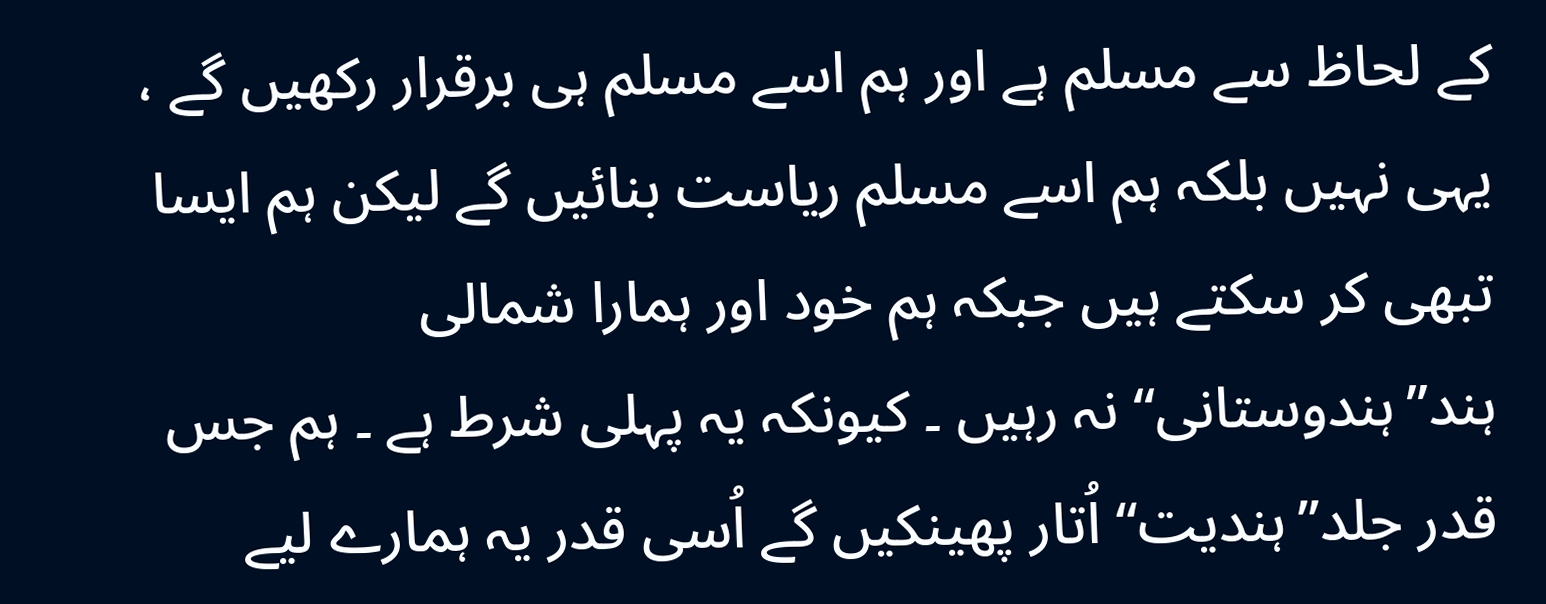کے لحاظ سے مسلم ہے اور ہم اسے مسلم ہی برقرار رکھیں گے ، یہی نہیں بلکہ ہم اسے مسلم ریاست بنائیں گے لیکن ہم ایسا تبھی کر سکتے ہیں جبکہ ہم خود اور ہمارا شمالی ہند’’ہندوستانی‘‘ نہ رہیں ۔ کیونکہ یہ پہلی شرط ہے ۔ ہم جس قدر جلد’’ہندیت‘‘ اُتار پھینکیں گے اُسی قدر یہ ہمارے لیے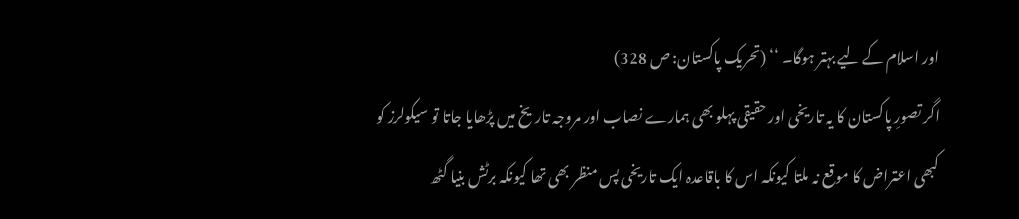اور اسلام کے لیے بہتر ہوگا۔ ‘‘ (تحریک پاکستان: ص 328)
اگر تصورِ پاکستان کا یہ تاریخی اور حقیقی پہلو بھی ہمارے نصاب اور مروجہ تاریخ میں پڑھایا جاتا تو سیکولرز کو کبھی اعتراض کا موقع نہ ملتا کیونکہ اس کا باقاعدہ ایک تاریخی پس منظر بھی تھا کیونکہ برٹش بنیا گٹھ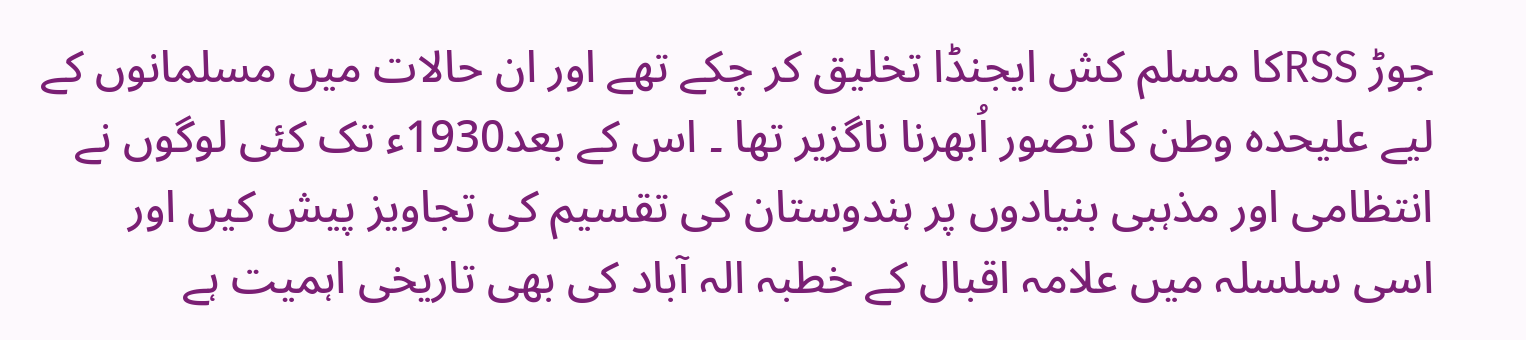جوڑ RSSکا مسلم کش ایجنڈا تخلیق کر چکے تھے اور ان حالات میں مسلمانوں کے لیے علیحدہ وطن کا تصور اُبھرنا ناگزیر تھا ۔ اس کے بعد1930ء تک کئی لوگوں نے انتظامی اور مذہبی بنیادوں پر ہندوستان کی تقسیم کی تجاویز پیش کیں اور اسی سلسلہ میں علامہ اقبال کے خطبہ الہ آباد کی بھی تاریخی اہمیت ہے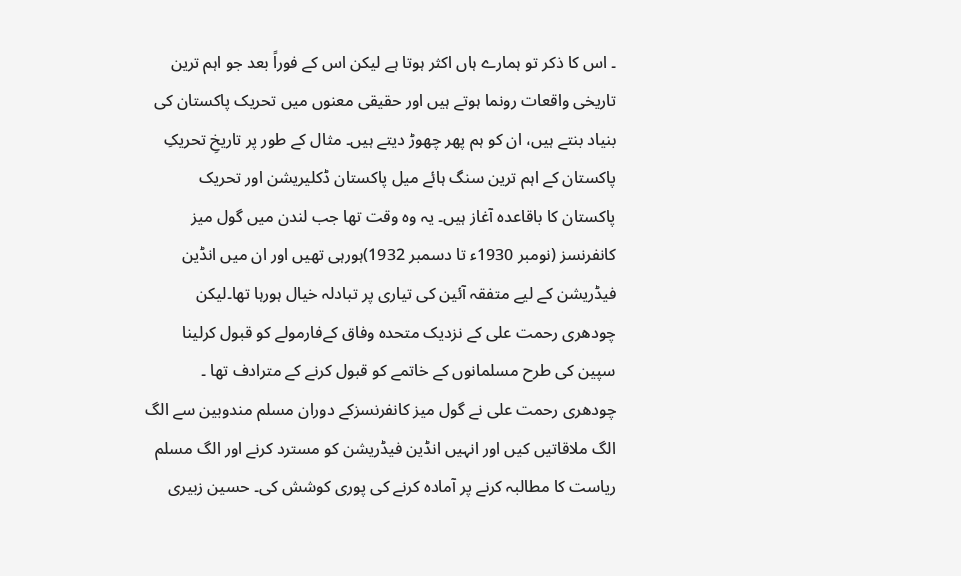۔ اس کا ذکر تو ہمارے ہاں اکثر ہوتا ہے لیکن اس کے فوراً بعد جو اہم ترین تاریخی واقعات رونما ہوتے ہیں اور حقیقی معنوں میں تحریک پاکستان کی بنیاد بنتے ہیں، ان کو ہم پھر چھوڑ دیتے ہیں۔ مثال کے طور پر تاریخِ تحریکِ پاکستان کے اہم ترین سنگ ہائے میل پاکستان ڈکلیریشن اور تحریک پاکستان کا باقاعدہ آغاز ہیں۔ یہ وہ وقت تھا جب لندن میں گول میز کانفرنسز (نومبر 1930ء تا دسمبر 1932)ہورہی تھیں اور ان میں انڈین فیڈریشن کے لیے متفقہ آئین کی تیاری پر تبادلہ خیال ہورہا تھا۔لیکن چودھری رحمت علی کے نزدیک متحدہ وفاق کےفارمولے کو قبول کرلینا سپین کی طرح مسلمانوں کے خاتمے کو قبول کرنے کے مترادف تھا ۔ چودھری رحمت علی نے گول میز کانفرنسزکے دوران مسلم مندوبین سے الگ الگ ملاقاتیں کیں اور انہیں انڈین فیڈریشن کو مسترد کرنے اور الگ مسلم ریاست کا مطالبہ کرنے پر آمادہ کرنے کی پوری کوشش کی۔ حسین زبیری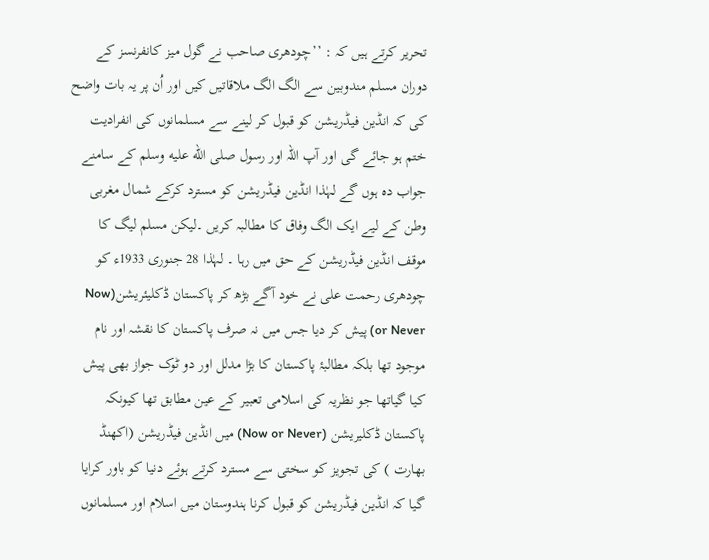تحریر کرتے ہیں کہ : ’’چودھری صاحب نے گول میز کانفرنسز کے دوران مسلم مندوبین سے الگ الگ ملاقاتیں کیں اور اُن پر یہ بات واضح کی کہ انڈین فیڈریشن کو قبول کر لینے سے مسلمانوں کی انفرادیت ختم ہو جائے گی اور آپ اللہ اور رسول صلى الله عليه وسلم کے سامنے جواب دہ ہوں گے لہٰذا انڈین فیڈریشن کو مسترد کرکے شمال مغربی وطن کے لیے ایک الگ وفاق کا مطالبہ کریں ۔لیکن مسلم لیگ کا موقف انڈین فیڈریشن کے حق میں رہا ۔ لہٰذا 28 جنوری 1933ء کو چودھری رحمت علی نے خود آگے بڑھ کر پاکستان ڈکلیئریشن(Now or Never) پیش کر دیا جس میں نہ صرف پاکستان کا نقشہ اور نام موجود تھا بلکہ مطالبۂ پاکستان کا بڑا مدلل اور دو ٹوک جواز بھی پیش کیا گیاتھا جو نظریہ کی اسلامی تعبیر کے عین مطابق تھا کیونکہ پاکستان ڈکلیریشن (Now or Never) میں انڈین فیڈریشن (اکھنڈ بھارت ) کی تجویز کو سختی سے مسترد کرتے ہوئے دنیا کو باور کرایا گیا کہ انڈین فیڈریشن کو قبول کرنا ہندوستان میں اسلام اور مسلمانوں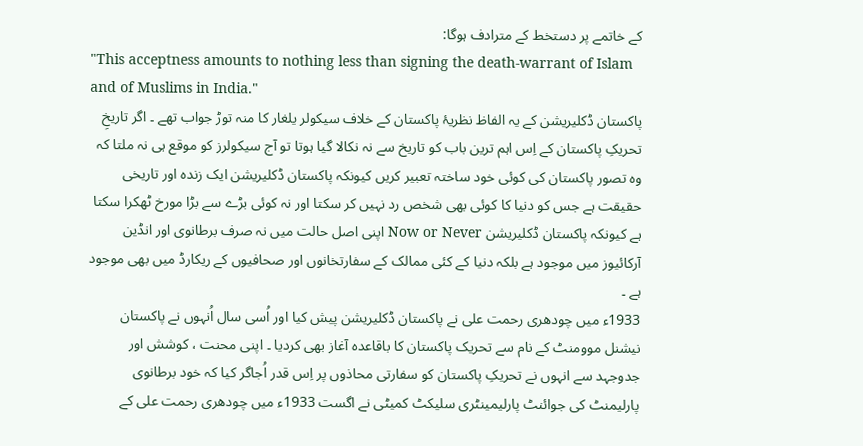کے خاتمے پر دستخط کے مترادف ہوگا:
"This acceptness amounts to nothing less than signing the death-warrant of Islam and of Muslims in India."
پاکستان ڈکلیریشن کے یہ الفاظ نظریۂ پاکستان کے خلاف سیکولر یلغار کا منہ توڑ جواب تھے ۔ اگر تاریخِ تحریکِ پاکستان کے اِس اہم ترین باب کو تاریخ سے نہ نکالا گیا ہوتا تو آج سیکولرز کو موقع ہی نہ ملتا کہ وہ تصور پاکستان کی کوئی خود ساختہ تعبیر کریں کیونکہ پاکستان ڈکلیریشن ایک زندہ اور تاریخی حقیقت ہے جس کو دنیا کا کوئی بھی شخص رد نہیں کر سکتا اور نہ کوئی بڑے سے بڑا مورخ ٹھکرا سکتا ہے کیونکہ پاکستان ڈکلیریشن Now or Never اپنی اصل حالت میں نہ صرف برطانوی اور انڈین آرکائیوز میں موجود ہے بلکہ دنیا کے کئی ممالک کے سفارتخانوں اور صحافیوں کے ریکارڈ میں بھی موجود ہے ۔
1933ء میں چودھری رحمت علی نے پاکستان ڈکلیریشن پیش کیا اور اُسی سال اُنہوں نے پاکستان نیشنل موومنٹ کے نام سے تحریک پاکستان کا باقاعدہ آغاز بھی کردیا ۔ اپنی محنت ، کوشش اور جدوجہد سے انہوں نے تحریکِ پاکستان کو سفارتی محاذوں پر اِس قدر اُجاگر کیا کہ خود برطانوی پارلیمنٹ کی جوائنٹ پارلیمینٹری سلیکٹ کمیٹی نے اگست 1933ء میں چودھری رحمت علی کے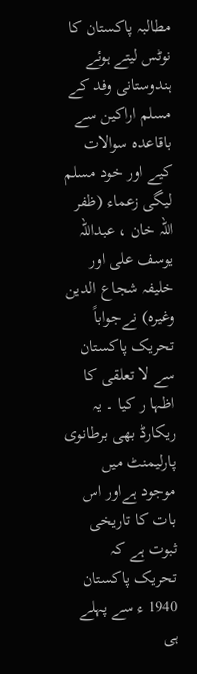مطالبہ پاکستان کا نوٹس لیتے ہوئے ہندوستانی وفد کے مسلم اراکین سے باقاعدہ سوالات کیے اور خود مسلم لیگی زعماء (ظفر اللہ خان ، عبداللہ یوسف علی اور خلیفہ شجاع الدین وغیرہ) نےجواباً تحریک پاکستان سے لا تعلقی کا اظہا ر کیا ۔ یہ ریکارڈ بھی برطانوی پارلیمنٹ میں موجود ہےاور اس بات کا تاریخی ثبوت ہے کہ تحریک پاکستان 1940 ء سے پہلے ہی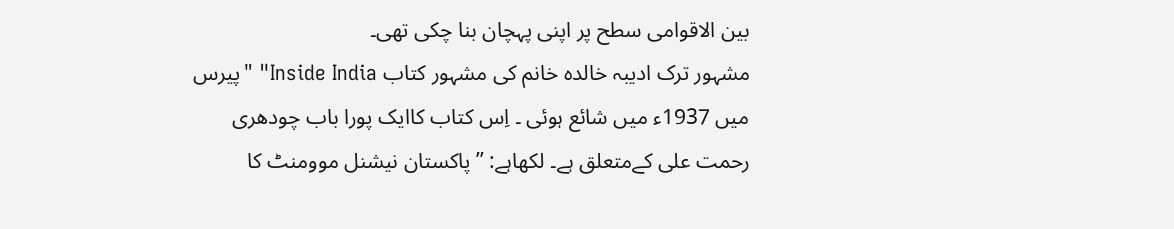بین الاقوامی سطح پر اپنی پہچان بنا چکی تھی۔
مشہور ترک ادیبہ خالدہ خانم کی مشہور کتاب Inside India" "پیرس میں 1937ء میں شائع ہوئی ۔ اِس کتاب کاایک پورا باب چودھری رحمت علی کےمتعلق ہے۔ لکھاہے: ’’پاکستان نیشنل موومنٹ کا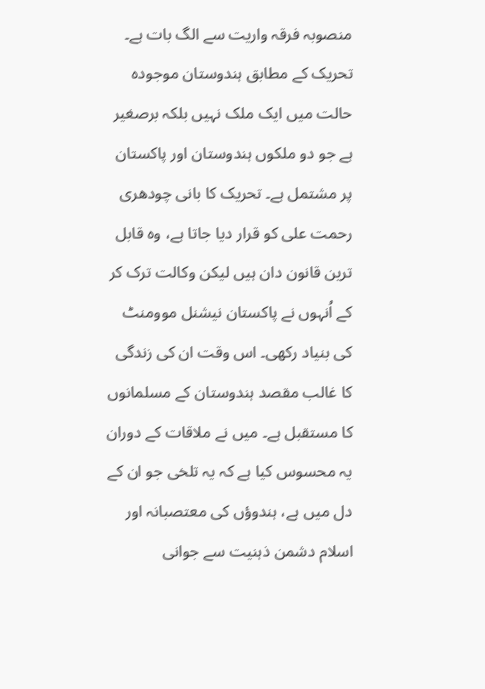منصوبہ فرقہ واریت سے الگ بات ہے۔ تحریک کے مطابق ہندوستان موجودہ حالت میں ایک ملک نہیں بلکہ برصغیر ہے جو دو ملکوں ہندوستان اور پاکستان پر مشتمل ہے۔ تحریک کا بانی چودھری رحمت علی کو قرار دیا جاتا ہے، وہ قابل ترین قانون دان ہیں لیکن وکالت ترک کر کے اُنہوں نے پاکستان نیشنل موومنٹ کی بنیاد رکھی۔ اس وقت ان کی زندگی کا غالب مقصد ہندوستان کے مسلمانوں کا مستقبل ہے۔ میں نے ملاقات کے دوران یہ محسوس کیا ہے کہ یہ تلخی جو ان کے دل میں ہے، ہندوؤں کی معتصبانہ اور اسلام دشمن ذہنیت سے جوانی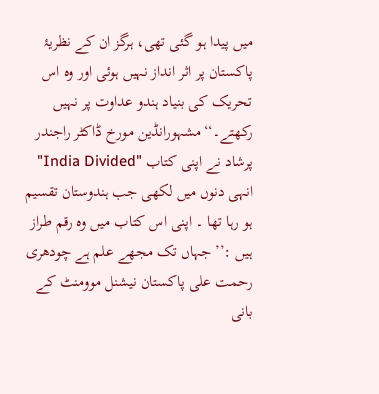میں پیدا ہو گئی تھی، ہرگز ان کے نظریۂ پاکستان پر اثر انداز نہیں ہوئی اور وہ اس تحریک کی بنیاد ہندو عداوت پر نہیں رکھتے۔‘‘مشہورانڈین مورخ ڈاکٹر راجندر پرشاد نے اپنی کتاب "India Divided" انہی دنوں میں لکھی جب ہندوستان تقسیم ہو رہا تھا ۔ اپنی اس کتاب میں وہ رقم طراز ہیں :’’ جہاں تک مجھے علم ہے چودھری رحمت علی پاکستان نیشنل موومنٹ کے بانی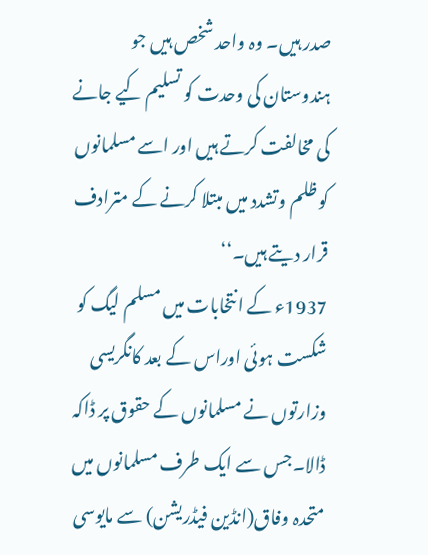صدر ہیں۔ وہ واحد شخص ہیں جو ہندوستان کی وحدت کو تسلیم کیے جانے کی مخالفت کرتے ہیں اور اسے مسلمانوں کو ظلم وتشدد میں مبتلا کرنے کے مترادف قرار دیتے ہیں۔‘‘
1937ء کے انتخابات میں مسلم لیگ کو شکست ہوئی اوراس کے بعد کانگریسی وزارتوں نے مسلمانوں کے حقوق پر ڈاکہ ڈالا۔جس سے ایک طرف مسلمانوں میں متحدہ وفاق(انڈین فیڈریشن) سے مایوسی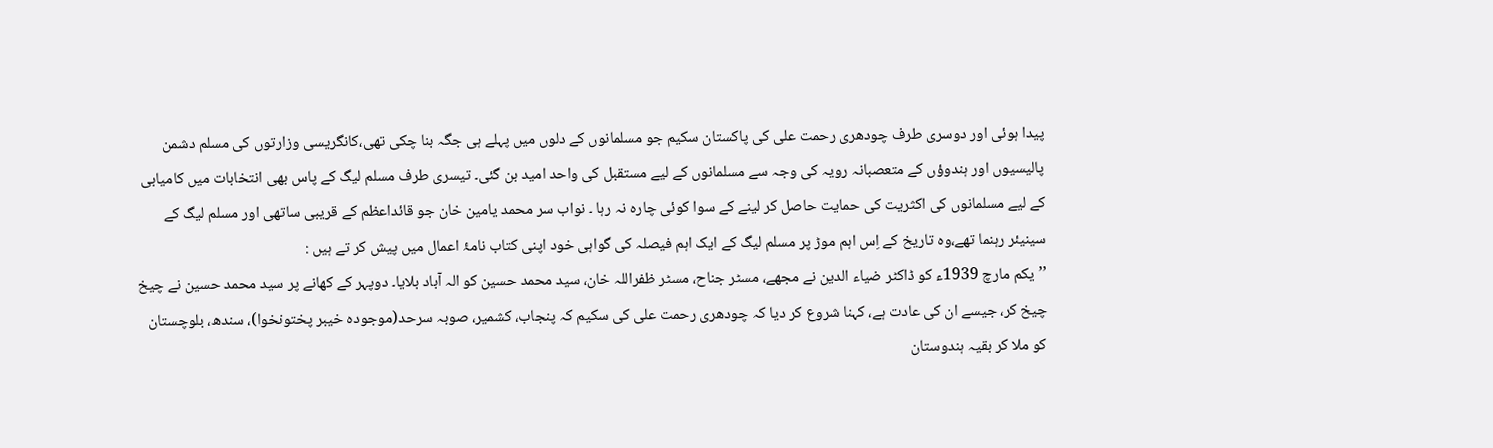پیدا ہوئی اور دوسری طرف چودھری رحمت علی کی پاکستان سکیم جو مسلمانوں کے دلوں میں پہلے ہی جگہ بنا چکی تھی،کانگریسی وزارتوں کی مسلم دشمن پالیسیوں اور ہندوؤں کے متعصبانہ رویہ کی وجہ سے مسلمانوں کے لیے مستقبل کی واحد امید بن گئی۔ تیسری طرف مسلم لیگ کے پاس بھی انتخابات میں کامیابی کے لیے مسلمانوں کی اکثریت کی حمایت حاصل کر لینے کے سوا کوئی چارہ نہ رہا ۔ نواب سر محمد یامین خان جو قائداعظم کے قریبی ساتھی اور مسلم لیگ کے سینیئر رہنما تھے،وہ تاریخ کے اِس اہم موڑ پر مسلم لیگ کے ایک اہم فیصلہ کی گواہی خود اپنی کتاب نامۂ اعمال میں پیش کر تے ہیں :
’’یکم مارچ 1939ء کو ڈاکٹر ضیاء الدین نے مجھے، مسٹر جناح، مسٹر ظفراللہ خان، سید محمد حسین کو الہ آباد بلایا۔ دوپہر کے کھانے پر سید محمد حسین نے چیخ چیخ کر، جیسے ان کی عادت ہے، کہنا شروع کر دیا کہ چودھری رحمت علی کی سکیم کہ پنجاب، کشمیر، صوبہ سرحد(موجودہ خیبر پختونخوا)، سندھ، بلوچستان کو ملا کر بقیہ ہندوستان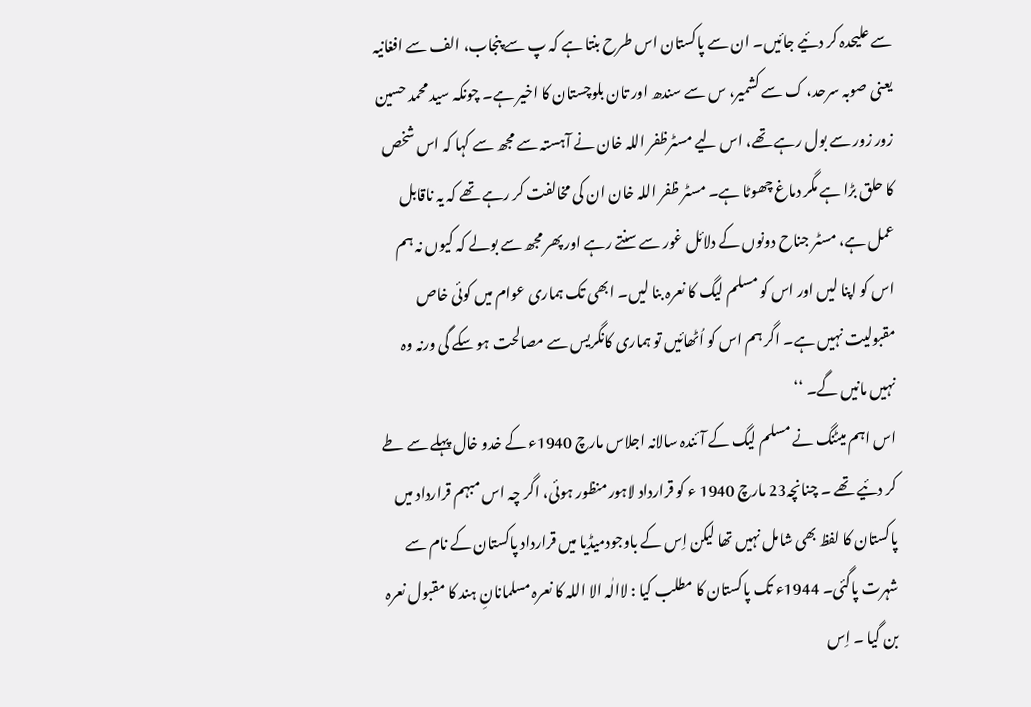سے علیحدہ کر دئیے جائیں۔ ان سے پاکستان اس طرح بنتا ہے کہ پ سے پنجاب، الف سے افغانیہ یعنی صوبہ سرحد، ک سے کشمیر، س سے سندھ اور تان بلوچستان کا اخیر ہے۔ چونکہ سید محمد حسین زور زور سے بول رہے تھے، اس لیے مسٹرظفر اللہ خان نے آہستہ سے مجھ سے کہا کہ اس شخص کا حلق بڑا ہے مگر دماغ چھوٹا ہے۔ مسٹر ظفر اللہ خان ان کی مخالفت کر رہے تھے کہ یہ ناقابل عمل ہے، مسٹر جناح دونوں کے دلائل غور سے سنتے رہے اور پھر مجھ سے بولے کہ کیوں نہ ہم اس کو اپنا لیں اور اس کو مسلم لیگ کا نعرہ بنا لیں۔ ابھی تک ہماری عوام میں کوئی خاص مقبولیت نہیں ہے۔ اگر ہم اس کو اُٹھائیں تو ہماری کانگریس سے مصالحت ہو سکے گی ورنہ وہ نہیں مانیں گے۔ ‘‘
اس اہم میٹنگ نے مسلم لیگ کے آئندہ سالانہ اجلاس مارچ 1940ء کے خدو خال پہلے سے طے کر دئیے تھے ۔ چنانچہ23 مارچ 1940 ء کو قرارداد لاہور منظور ہوئی، اگر چہ اس مبہم قرارداد میں پاکستان کا لفظ بھی شامل نہیں تھا لیکن اِس کے باوجودمیڈیا میں قرارداد پاکستان کے نام سے شہرت پاگئی۔ 1944ء تک پاکستان کا مطلب کیا : لاالٰہ الا اللہ کا نعرہ مسلمانانِ ہند کا مقبول نعرہ بن گیا ۔ اِس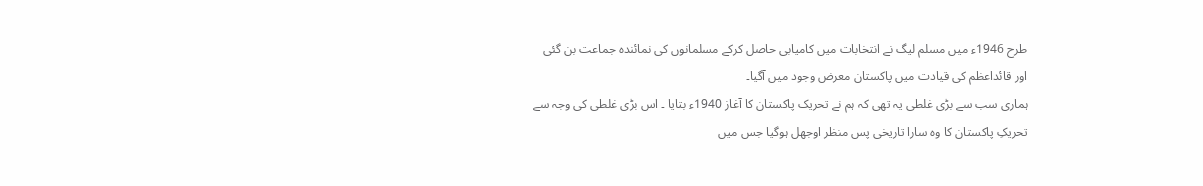طرح 1946ء میں مسلم لیگ نے انتخابات میں کامیابی حاصل کرکے مسلمانوں کی نمائندہ جماعت بن گئی اور قائداعظم کی قیادت میں پاکستان معرض وجود میں آگیا۔
ہماری سب سے بڑی غلطی یہ تھی کہ ہم نے تحریک پاکستان کا آغاز 1940ء بتایا ۔ اس بڑی غلطی کی وجہ سے تحریکِ پاکستان کا وہ سارا تاریخی پس منظر اوجھل ہوگیا جس میں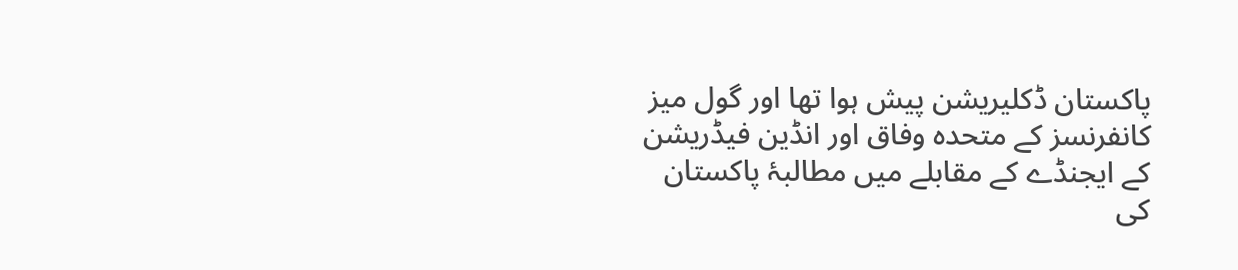پاکستان ڈکلیریشن پیش ہوا تھا اور گول میز کانفرنسز کے متحدہ وفاق اور انڈین فیڈریشن کے ایجنڈے کے مقابلے میں مطالبۂ پاکستان کی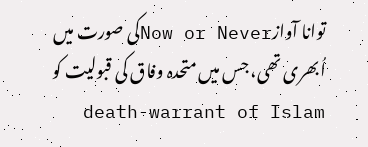توانا آوازNow or Neverکی صورت میں اُبھری تھی، جس میں متحدہ وفاق کی قبولیت کو death-warrant of Islam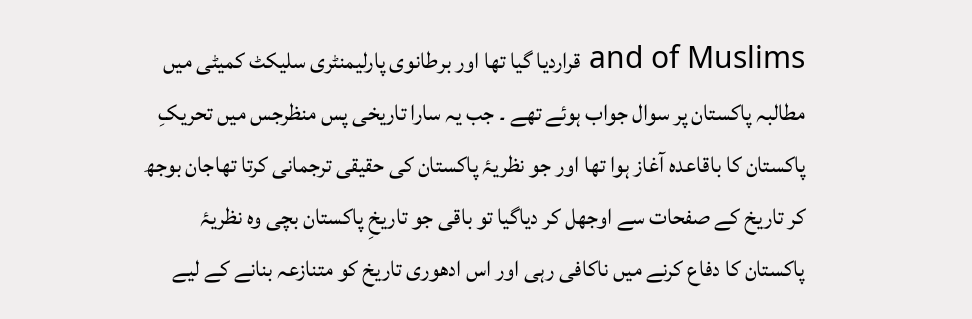and of Muslims قراردیا گیا تھا اور برطانوی پارلیمنٹری سلیکٹ کمیٹی میں مطالبہ پاکستان پر سوال جواب ہوئے تھے ۔ جب یہ سارا تاریخی پس منظرجس میں تحریکِ پاکستان کا باقاعدہ آغاز ہوا تھا اور جو نظریۂ پاکستان کی حقیقی ترجمانی کرتا تھاجان بوجھ کر تاریخ کے صفحات سے اوجھل کر دیاگیا تو باقی جو تاریخِ پاکستان بچی وہ نظریۂ پاکستان کا دفاع کرنے میں ناکافی رہی اور اس ادھوری تاریخ کو متنازعہ بنانے کے لیے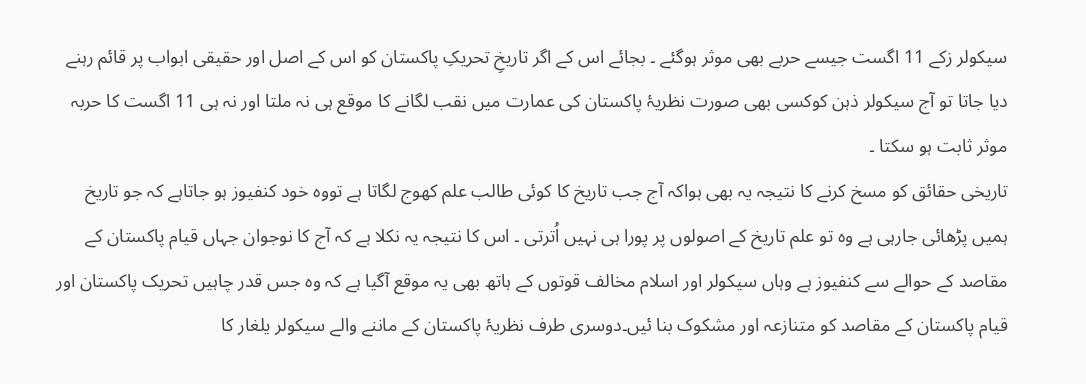سیکولر زکے 11 اگست جیسے حربے بھی موثر ہوگئے ۔ بجائے اس کے اگر تاریخِ تحریکِ پاکستان کو اس کے اصل اور حقیقی ابواب پر قائم رہنے دیا جاتا تو آج سیکولر ذہن کوکسی بھی صورت نظریۂ پاکستان کی عمارت میں نقب لگانے کا موقع ہی نہ ملتا اور نہ ہی 11 اگست کا حربہ موثر ثابت ہو سکتا ۔
تاریخی حقائق کو مسخ کرنے کا نتیجہ یہ بھی ہواکہ آج جب تاریخ کا کوئی طالب علم کھوج لگاتا ہے تووہ خود کنفیوز ہو جاتاہے کہ جو تاریخ ہمیں پڑھائی جارہی ہے وہ تو علم تاریخ کے اصولوں پر پورا ہی نہیں اُترتی ۔ اس کا نتیجہ یہ نکلا ہے کہ آج کا نوجوان جہاں قیام پاکستان کے مقاصد کے حوالے سے کنفیوز ہے وہاں سیکولر اور اسلام مخالف قوتوں کے ہاتھ بھی یہ موقع آگیا ہے کہ وہ جس قدر چاہیں تحریک پاکستان اور قیام پاکستان کے مقاصد کو متنازعہ اور مشکوک بنا ئیں۔دوسری طرف نظریۂ پاکستان کے ماننے والے سیکولر یلغار کا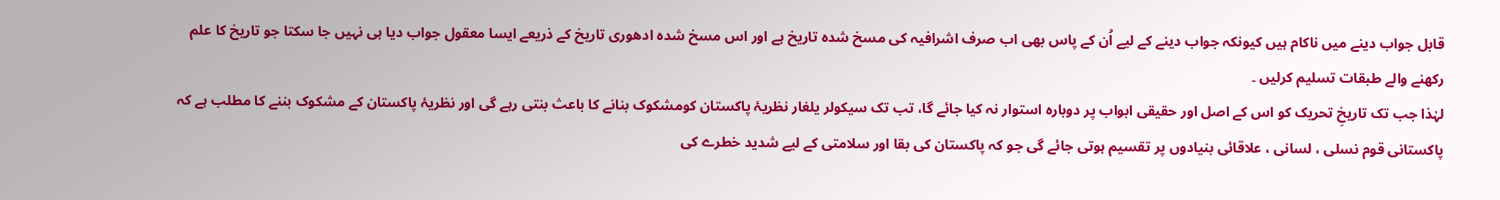قابل جواب دینے میں ناکام ہیں کیونکہ جواب دینے کے لیے اُن کے پاس بھی اب صرف اشرافیہ کی مسخ شدہ تاریخ ہے اور اس مسخ شدہ ادھوری تاریخ کے ذریعے ایسا معقول جواب دیا ہی نہیں جا سکتا جو تاریخ کا علم رکھنے والے طبقات تسلیم کرلیں ۔
لہٰذا جب تک تاریخِ تحریک کو اس کے اصل اور حقیقی ابواب پر دوبارہ استوار نہ کیا جائے گا، تب تک سیکولر یلغار نظریۂ پاکستان کومشکوک بنانے کا باعث بنتی رہے گی اور نظریۂ پاکستان کے مشکوک بننے کا مطلب ہے کہ پاکستانی قوم نسلی ، لسانی ، علاقائی بنیادوں پر تقسیم ہوتی جائے گی جو کہ پاکستان کی بقا اور سلامتی کے لیے شدید خطرے کی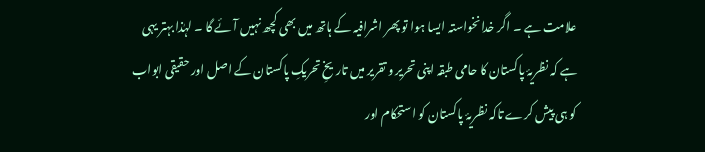علامت ہے ۔ اگر خدانخواستہ ایسا ہوا تو پھر اشرافیہ کے ہاتھ میں بھی کچھ نہیں آئے گا ۔ لہٰذا بہتر یہی ہے کہ نظریۂ پاکستان کا حامی طبقہ اپنی تحریر و تقریر میں تاریخِ تحریکِ پاکستان کے اصل اور حقیقی ابواب کو ہی پیش کرے تاکہ نظریۂ پاکستان کو استحکام اور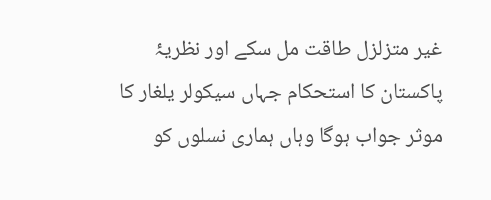غیر متزلزل طاقت مل سکے اور نظریۂ پاکستان کا استحکام جہاں سیکولر یلغار کا موثر جواب ہوگا وہاں ہماری نسلوں کو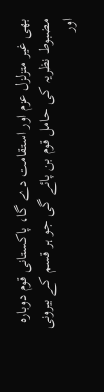بھی غیر متزلزل عزم اور استقامت دے گا، پاکستانی قوم دوبارہ مضبوط نظریہ کی حامل قوم بن پائے گی جو ہر قسم کے بیرونی اور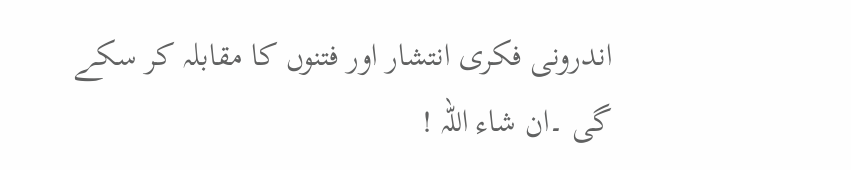اندرونی فکری انتشار اور فتنوں کا مقابلہ کر سکے گی ۔ان شاء اللہ !